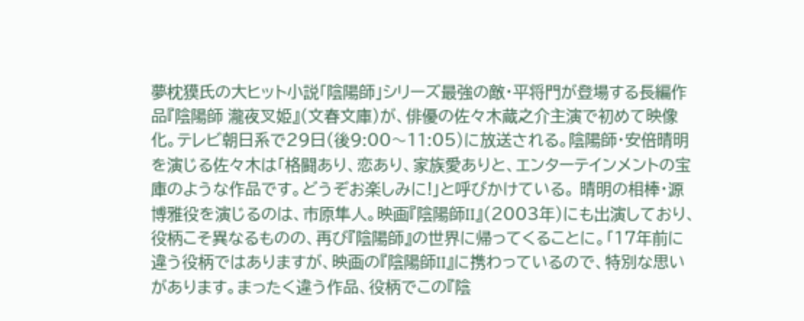夢枕獏氏の大ヒット小説「陰陽師」シリーズ最強の敵・平将門が登場する長編作品『陰陽師 瀧夜叉姫』(文春文庫)が、俳優の佐々木蔵之介主演で初めて映像化。テレビ朝日系で29日(後9:00〜11:05)に放送される。陰陽師・安倍晴明を演じる佐々木は「格闘あり、恋あり、家族愛ありと、エンターテインメントの宝庫のような作品です。どうぞお楽しみに!」と呼びかけている。 晴明の相棒・源博雅役を演じるのは、市原隼人。映画『陰陽師II』(2003年)にも出演しており、役柄こそ異なるものの、再び『陰陽師』の世界に帰ってくることに。「17年前に違う役柄ではありますが、映画の『陰陽師II』に携わっているので、特別な思いがあります。まったく違う作品、役柄でこの『陰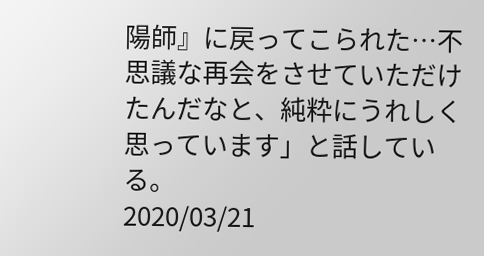陽師』に戻ってこられた…不思議な再会をさせていただけたんだなと、純粋にうれしく思っています」と話している。
2020/03/21